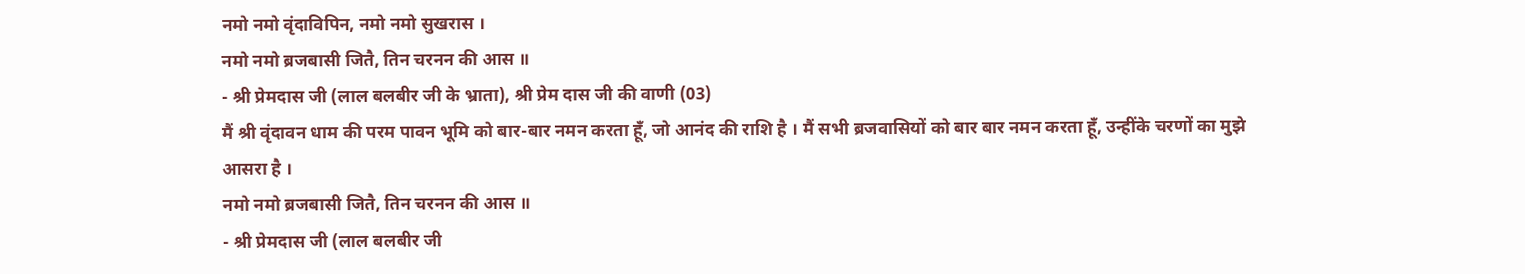नमो नमो वृंदाविपिन, नमो नमो सुखरास ।
नमो नमो ब्रजबासी जितै, तिन चरनन की आस ॥
- श्री प्रेमदास जी (लाल बलबीर जी के भ्राता), श्री प्रेम दास जी की वाणी (03)
मैं श्री वृंदावन धाम की परम पावन भूमि को बार-बार नमन करता हूँ, जो आनंद की राशि है । मैं सभी ब्रजवासियों को बार बार नमन करता हूँ, उन्हींके चरणों का मुझे आसरा है ।
नमो नमो ब्रजबासी जितै, तिन चरनन की आस ॥
- श्री प्रेमदास जी (लाल बलबीर जी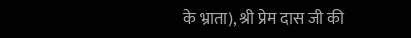के भ्राता), श्री प्रेम दास जी की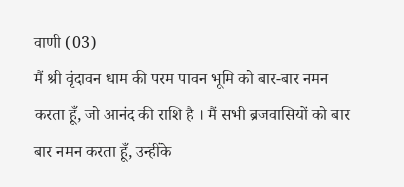वाणी (03)
मैं श्री वृंदावन धाम की परम पावन भूमि को बार-बार नमन करता हूँ, जो आनंद की राशि है । मैं सभी ब्रजवासियों को बार बार नमन करता हूँ, उन्हींके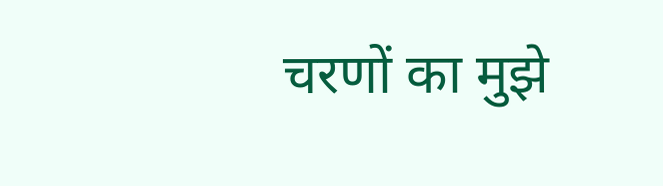चरणों का मुझे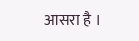आसरा है ।